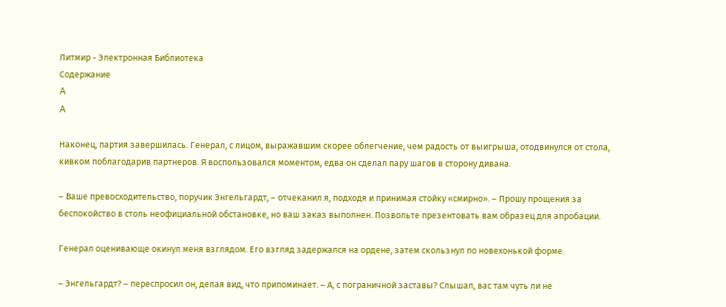Литмир - Электронная Библиотека
Содержание
A
A

Наконец, партия завершилась. Генерал, с лицом, выражавшим скорее облегчение, чем радость от выигрыша, отодвинулся от стола, кивком поблагодарив партнеров. Я воспользовался моментом, едва он сделал пару шагов в сторону дивана.

– Ваше превосходительство, поручик Энгельгардт, – отчеканил я, подходя и принимая стойку «смирно». – Прошу прощения за беспокойство в столь неофициальной обстановке, но ваш заказ выполнен. Позвольте презентовать вам образец для апробации.

Генерал оценивающе окинул меня взглядом. Его взгляд задержался на ордене, затем скользнул по новехонькой форме.

– Энгельгардт? – переспросил он, делая вид, что припоминает. – А, с пограничной заставы? Слышал, вас там чуть ли не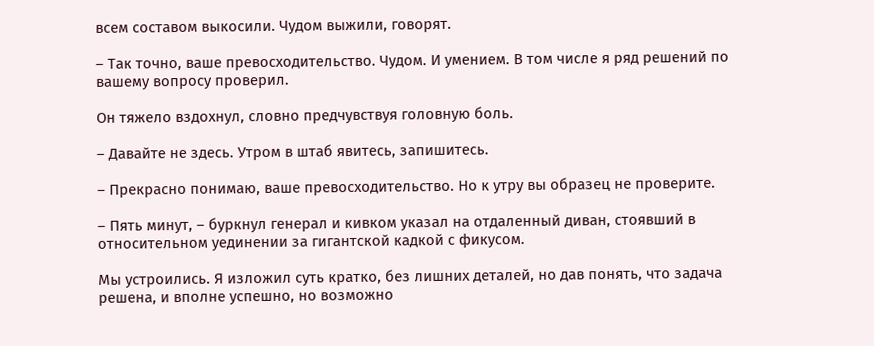всем составом выкосили. Чудом выжили, говорят.

– Так точно, ваше превосходительство. Чудом. И умением. В том числе я ряд решений по вашему вопросу проверил.

Он тяжело вздохнул, словно предчувствуя головную боль.

– Давайте не здесь. Утром в штаб явитесь, запишитесь.

– Прекрасно понимаю, ваше превосходительство. Но к утру вы образец не проверите.

– Пять минут, – буркнул генерал и кивком указал на отдаленный диван, стоявший в относительном уединении за гигантской кадкой с фикусом.

Мы устроились. Я изложил суть кратко, без лишних деталей, но дав понять, что задача решена, и вполне успешно, но возможно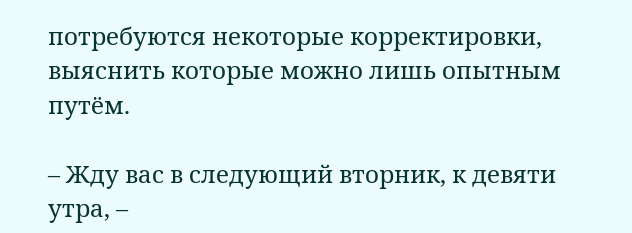потребуются некоторые корректировки, выяснить которые можно лишь опытным путём.

– Жду вас в следующий вторник, к девяти утра, –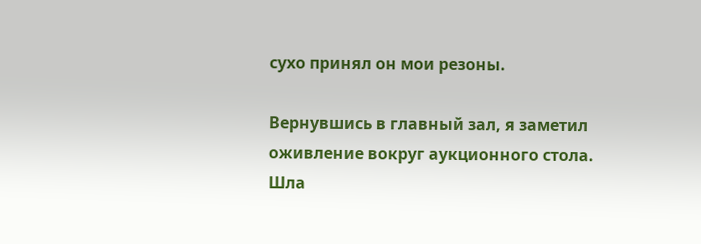сухо принял он мои резоны.

Вернувшись в главный зал, я заметил оживление вокруг аукционного стола. Шла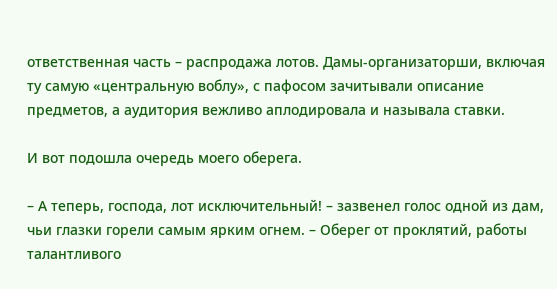ответственная часть – распродажа лотов. Дамы‑организаторши, включая ту самую «центральную воблу», с пафосом зачитывали описание предметов, а аудитория вежливо аплодировала и называла ставки.

И вот подошла очередь моего оберега.

– А теперь, господа, лот исключительный! – зазвенел голос одной из дам, чьи глазки горели самым ярким огнем. – Оберег от проклятий, работы талантливого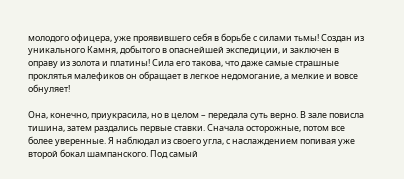молодого офицера, уже проявившего себя в борьбе с силами тьмы! Создан из уникального Камня, добытого в опаснейшей экспедиции, и заключен в оправу из золота и платины! Сила его такова, что даже самые страшные проклятья малефиков он обращает в легкое недомогание, а мелкие и вовсе обнуляет!

Она, конечно, приукрасила, но в целом – передала суть верно. В зале повисла тишина, затем раздались первые ставки. Сначала осторожные, потом все более уверенные. Я наблюдал из своего угла, с наслаждением попивая уже второй бокал шампанского. Под самый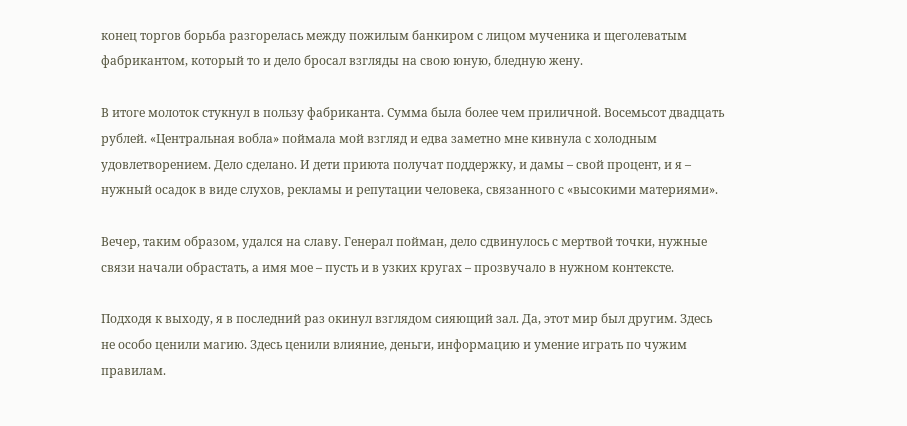конец торгов борьба разгорелась между пожилым банкиром с лицом мученика и щеголеватым фабрикантом, который то и дело бросал взгляды на свою юную, бледную жену.

В итоге молоток стукнул в пользу фабриканта. Сумма была более чем приличной. Восемьсот двадцать рублей. «Центральная вобла» поймала мой взгляд и едва заметно мне кивнула с холодным удовлетворением. Дело сделано. И дети приюта получат поддержку, и дамы – свой процент, и я – нужный осадок в виде слухов, рекламы и репутации человека, связанного с «высокими материями».

Вечер, таким образом, удался на славу. Генерал пойман, дело сдвинулось с мертвой точки, нужные связи начали обрастать, а имя мое – пусть и в узких кругах – прозвучало в нужном контексте.

Подходя к выходу, я в последний раз окинул взглядом сияющий зал. Да, этот мир был другим. Здесь не особо ценили магию. Здесь ценили влияние, деньги, информацию и умение играть по чужим правилам.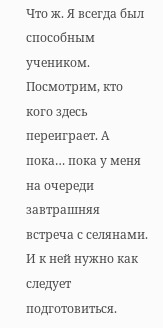Что ж. Я всегда был способным учеником. Посмотрим, кто кого здесь переиграет. А пока… пока у меня на очереди завтрашняя встреча с селянами. И к ней нужно как следует подготовиться.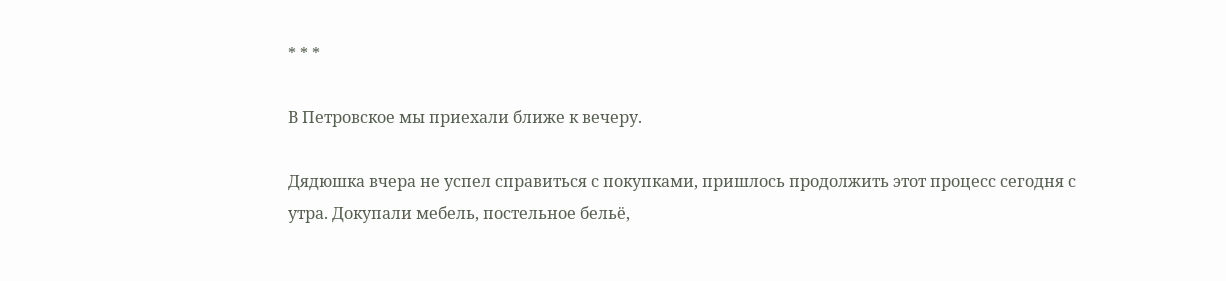* * *

В Петровское мы приехали ближе к вечеру.

Дядюшка вчера не успел справиться с покупками, пришлось продолжить этот процесс сегодня с утра. Докупали мебель, постельное бельё,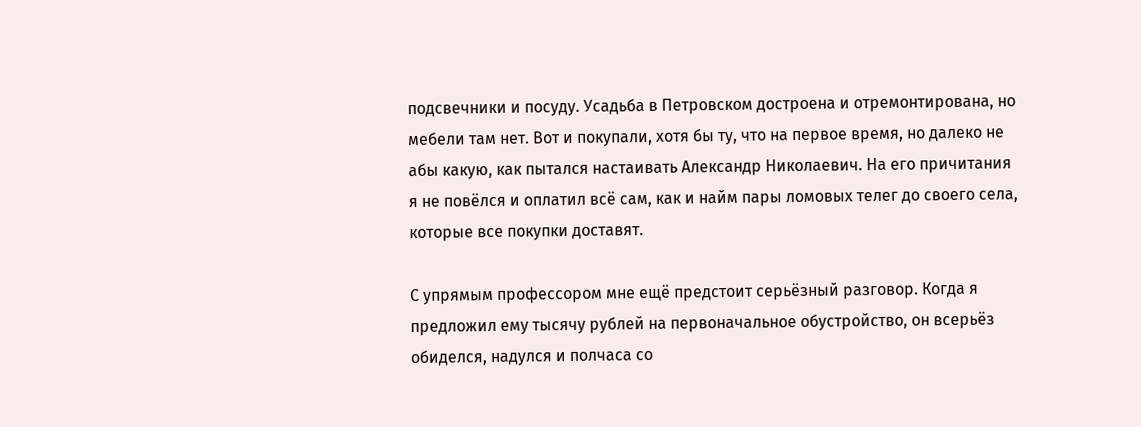подсвечники и посуду. Усадьба в Петровском достроена и отремонтирована, но мебели там нет. Вот и покупали, хотя бы ту, что на первое время, но далеко не абы какую, как пытался настаивать Александр Николаевич. На его причитания я не повёлся и оплатил всё сам, как и найм пары ломовых телег до своего села, которые все покупки доставят.

С упрямым профессором мне ещё предстоит серьёзный разговор. Когда я предложил ему тысячу рублей на первоначальное обустройство, он всерьёз обиделся, надулся и полчаса со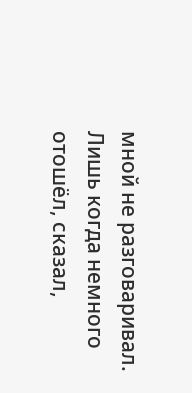мной не разговаривал. Лишь когда немного отошёл, сказал,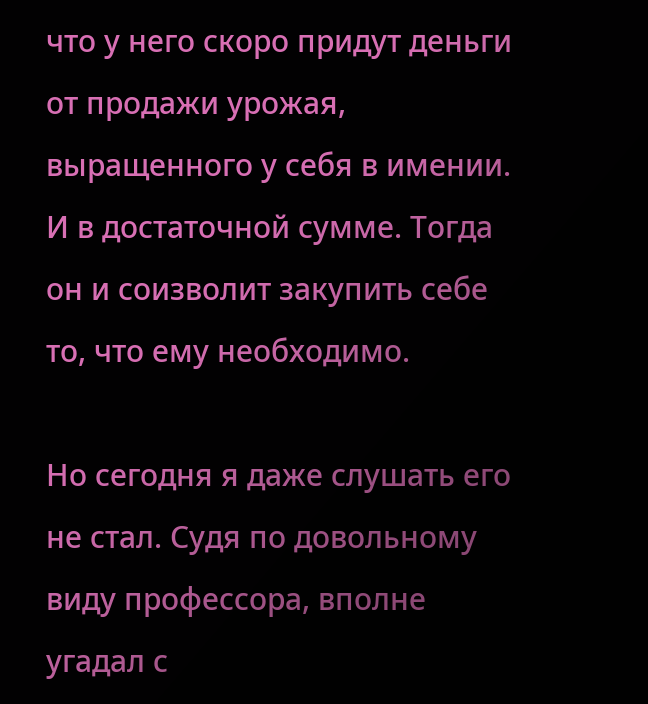что у него скоро придут деньги от продажи урожая, выращенного у себя в имении. И в достаточной сумме. Тогда он и соизволит закупить себе то, что ему необходимо.

Но сегодня я даже слушать его не стал. Судя по довольному виду профессора, вполне угадал с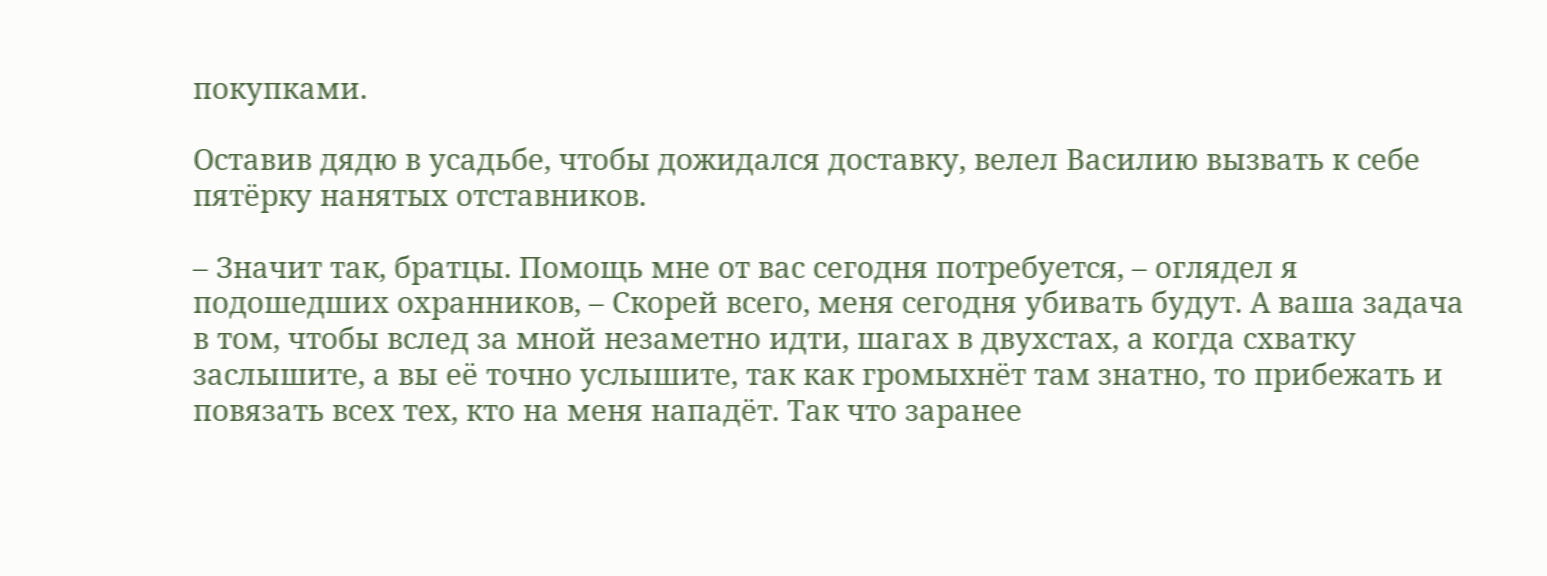покупками.

Оставив дядю в усадьбе, чтобы дожидался доставку, велел Василию вызвать к себе пятёрку нанятых отставников.

– Значит так, братцы. Помощь мне от вас сегодня потребуется, – оглядел я подошедших охранников, – Скорей всего, меня сегодня убивать будут. А ваша задача в том, чтобы вслед за мной незаметно идти, шагах в двухстах, а когда схватку заслышите, а вы её точно услышите, так как громыхнёт там знатно, то прибежать и повязать всех тех, кто на меня нападёт. Так что заранее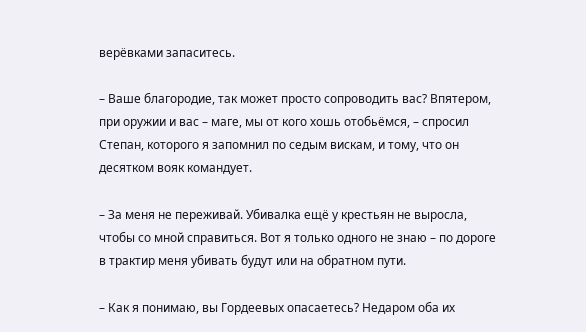верёвками запаситесь.

– Ваше благородие, так может просто сопроводить вас? Впятером, при оружии и вас – маге, мы от кого хошь отобьёмся, – спросил Степан, которого я запомнил по седым вискам, и тому, что он десятком вояк командует.

– За меня не переживай. Убивалка ещё у крестьян не выросла, чтобы со мной справиться. Вот я только одного не знаю – по дороге в трактир меня убивать будут или на обратном пути.

– Как я понимаю, вы Гордеевых опасаетесь? Недаром оба их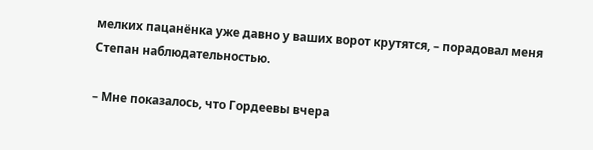мелких пацанёнка уже давно у ваших ворот крутятся, – порадовал меня Степан наблюдательностью.

– Мне показалось, что Гордеевы вчера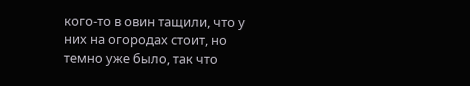кого‑то в овин тащили, что у них на огородах стоит, но темно уже было, так что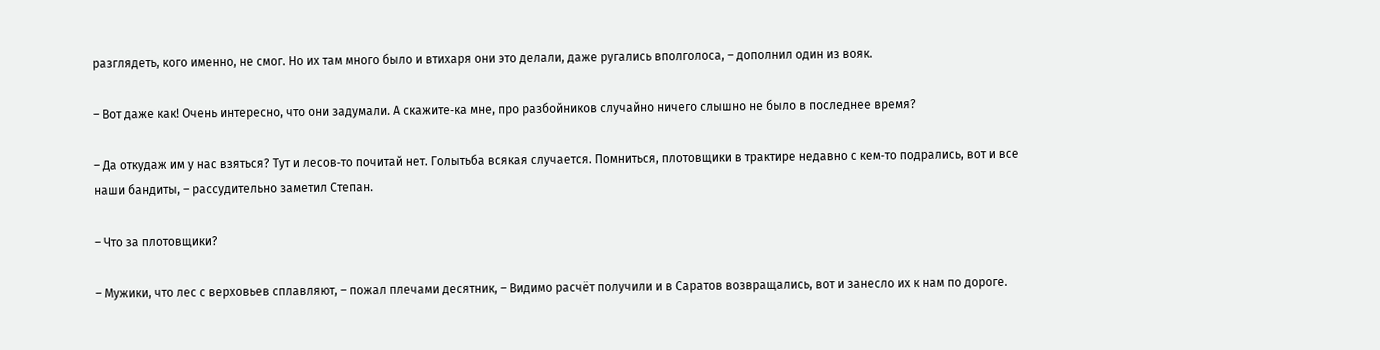разглядеть, кого именно, не смог. Но их там много было и втихаря они это делали, даже ругались вполголоса, – дополнил один из вояк.

– Вот даже как! Очень интересно, что они задумали. А скажите‑ка мне, про разбойников случайно ничего слышно не было в последнее время?

– Да откудаж им у нас взяться? Тут и лесов‑то почитай нет. Голытьба всякая случается. Помниться, плотовщики в трактире недавно с кем‑то подрались, вот и все наши бандиты, – рассудительно заметил Степан.

– Что за плотовщики?

– Мужики, что лес с верховьев сплавляют, – пожал плечами десятник, – Видимо расчёт получили и в Саратов возвращались, вот и занесло их к нам по дороге.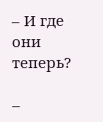– И где они теперь?

–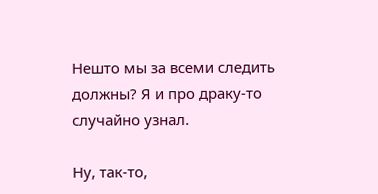Нешто мы за всеми следить должны? Я и про драку‑то случайно узнал.

Ну, так‑то,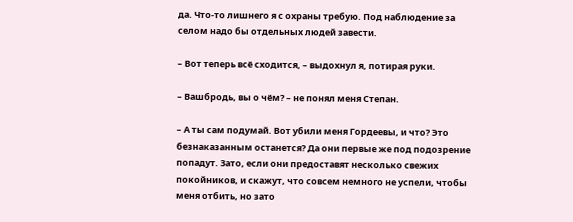да. Что‑то лишнего я с охраны требую. Под наблюдение за селом надо бы отдельных людей завести.

– Вот теперь всё сходится, – выдохнул я, потирая руки.

– Вашбродь, вы о чём? – не понял меня Степан.

– А ты сам подумай. Вот убили меня Гордеевы, и что? Это безнаказанным останется? Да они первые же под подозрение попадут. Зато, если они предоставят несколько свежих покойников, и скажут, что совсем немного не успели, чтобы меня отбить, но зато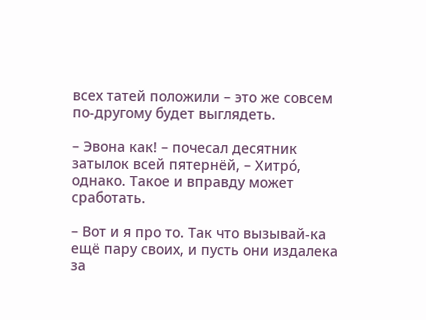всех татей положили – это же совсем по‑другому будет выглядеть.

– Эвона как! – почесал десятник затылок всей пятернёй, – Хитро́, однако. Такое и вправду может сработать.

– Вот и я про то. Так что вызывай‑ка ещё пару своих, и пусть они издалека за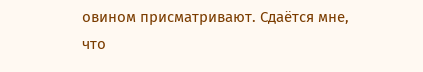овином присматривают. Сдаётся мне, что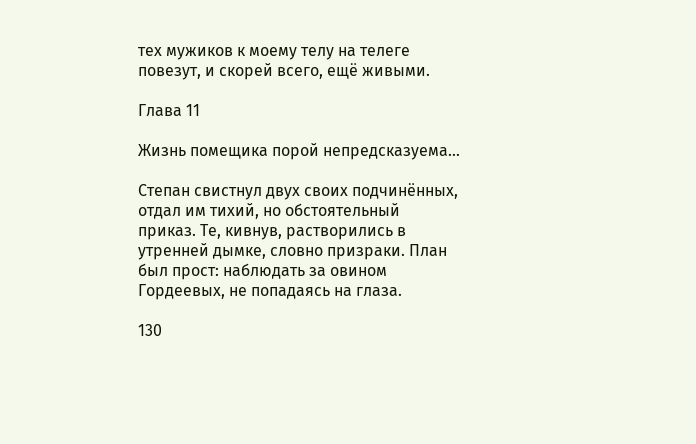тех мужиков к моему телу на телеге повезут, и скорей всего, ещё живыми.

Глава 11

Жизнь помещика порой непредсказуема…

Степан свистнул двух своих подчинённых, отдал им тихий, но обстоятельный приказ. Те, кивнув, растворились в утренней дымке, словно призраки. План был прост: наблюдать за овином Гордеевых, не попадаясь на глаза.

130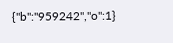{"b":"959242","o":1}